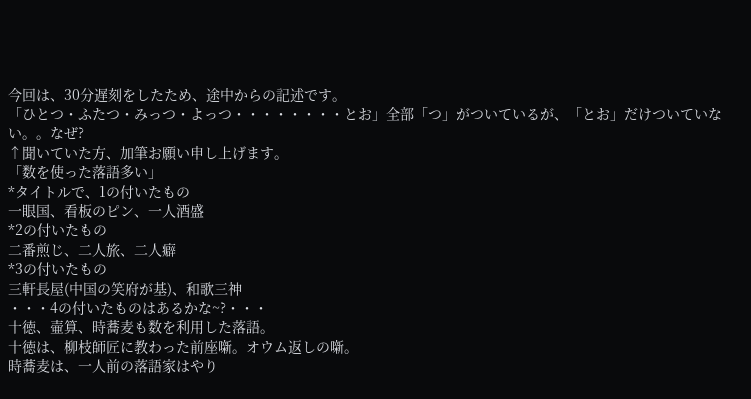今回は、30分遅刻をしたため、途中からの記述です。
「ひとつ・ふたつ・みっつ・よっつ・・・・・・・・とお」全部「つ」がついているが、「とお」だけついていない。。なぜ?
↑聞いていた方、加筆お願い申し上げます。
「数を使った落語多い」
*タイトルで、1の付いたもの
一眼国、看板のピン、一人酒盛
*2の付いたもの
二番煎じ、二人旅、二人癖
*3の付いたもの
三軒長屋(中国の笑府が基)、和歌三神
・・・4の付いたものはあるかな~?・・・
十徳、壷算、時蕎麦も数を利用した落語。
十徳は、柳枝師匠に教わった前座噺。オウム返しの噺。
時蕎麦は、一人前の落語家はやり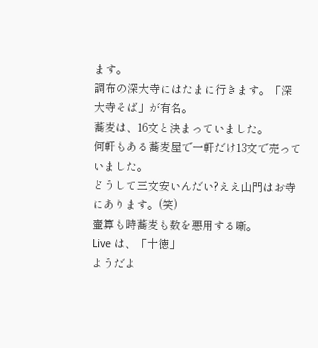ます。
調布の深大寺にはたまに行きます。「深大寺そば」が有名。
蕎麦は、16文と決まっていました。
何軒もある蕎麦屋で一軒だけ13文で売っていました。
どうして三文安いんだい?ええ山門はお寺にあります。(笑)
壷算も時蕎麦も数を悪用する噺。
Live は、「十徳」
ようだよ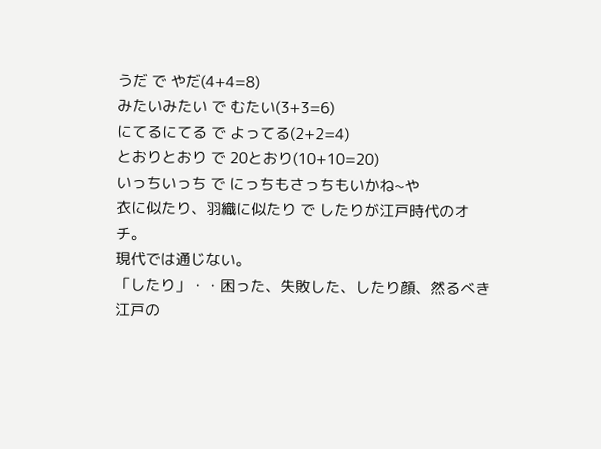うだ で やだ(4+4=8)
みたいみたい で むたい(3+3=6)
にてるにてる で よってる(2+2=4)
とおりとおり で 20とおり(10+10=20)
いっちいっち で にっちもさっちもいかね~や
衣に似たり、羽織に似たり で したりが江戸時代のオチ。
現代では通じない。
「したり」・・困った、失敗した、したり顔、然るべき
江戸の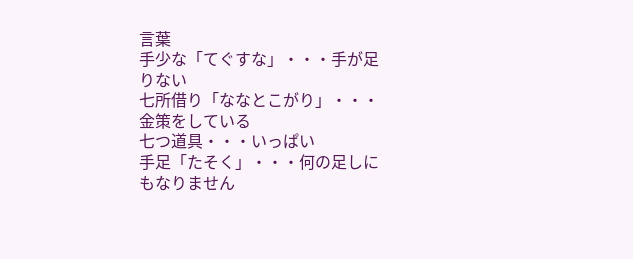言葉
手少な「てぐすな」・・・手が足りない
七所借り「ななとこがり」・・・金策をしている
七つ道具・・・いっぱい
手足「たそく」・・・何の足しにもなりません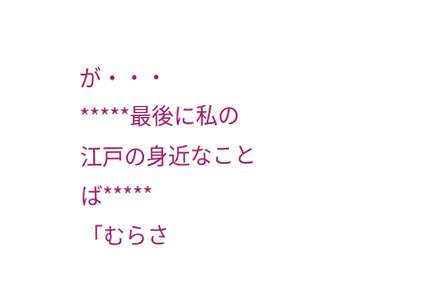が・・・
*****最後に私の江戸の身近なことば*****
「むらさ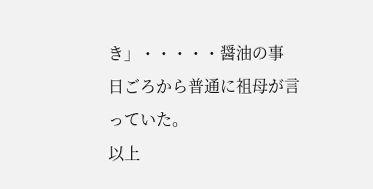き」・・・・・醤油の事
日ごろから普通に祖母が言っていた。
以上